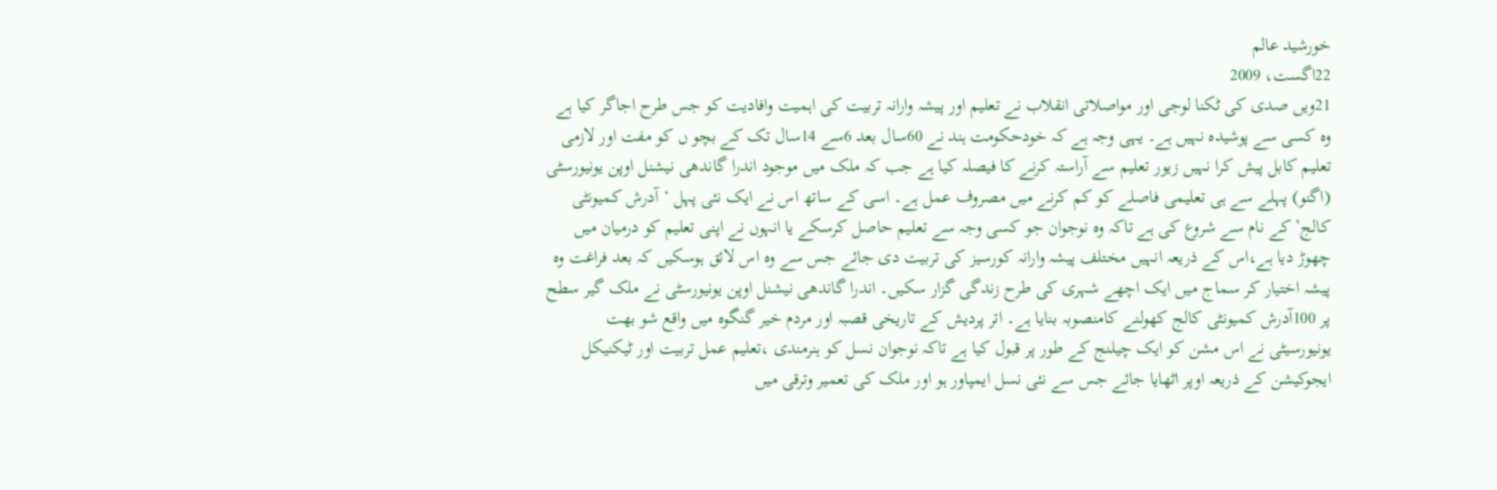خورشید عالم
22اگست، 2009
21ویں صدی کی ٹکنا لوجی اور مواصلاتی انقلاب نے تعلیم اور پیشہ وارانہ تربیت کی اہمیت وافادیت کو جس طرح اجاگر کیا ہے وہ کسی سے پوشیدہ نہیں ہے۔ یہی وجہ ہے کہ خودحکومت ہند نے 60سال بعد 6سے 14سال تک کے بچو ں کو مفت اور لازمی تعلیم کابل پیش کرا نہیں زیور تعلیم سے آراستہ کرنے کا فیصلہ کیا ہے جب کہ ملک میں موجود اندرا گاندھی نیشنل اوپن یونیورسٹی (اگنو) پہلے سے ہی تعلیمی فاصلے کو کم کرنے میں مصروف عمل ہے۔ اسی کے ساتھ اس نے ایک نئی پہل ‘آدرش کمیونٹی کالج’ کے نام سے شروع کی ہے تاکہ وہ نوجوان جو کسی وجہ سے تعلیم حاصل کرسکے یا انہوں نے اپنی تعلیم کو درمیان میں چھوڑ دیا ہے،اس کے ذریعہ انہیں مختلف پیشہ وارانہ کورسیز کی تربیت دی جائے جس سے وہ اس لائق ہوسکیں کہ بعد فراغت وہ پیشہ اختیار کر سماج میں ایک اچھے شہری کی طرح زندگی گزار سکیں۔ اندرا گاندھی نیشنل اوپن یونیورسٹی نے ملک گیر سطح پر 100آدرش کمیونٹی کالج کھولنے کامنصوبہ بنایا ہے۔ اتر پردیش کے تاریخی قصبہ اور مردم خیر گنگوہ میں واقع شو بھت یونیورسیٹی نے اس مشن کو ایک چیلنج کے طور پر قبول کیا ہے تاکہ نوجوان نسل کو ہنرمندی ،تعلیم عمل تربیت اور ٹیکنیکل ایجوکیشن کے ذریعہ اوپر اٹھایا جائے جس سے نئی نسل ایمپاور ہو اور ملک کی تعمیر وترقی میں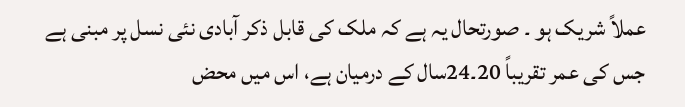عملاً شریک ہو ۔ صورتحال یہ ہے کہ ملک کی قابل ذکر آبادی نئی نسل پر مبنی ہے جس کی عمر تقریباً 20۔24سال کے درمیان ہے، اس میں محض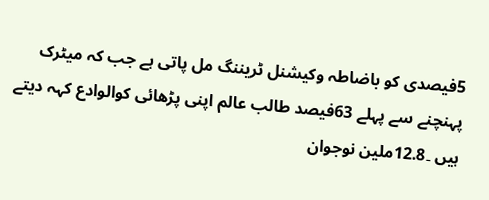5فیصدی کو باضاطہ وکیشنل ٹریننگ مل پاتی ہے جب کہ میٹرک پہنچنے سے پہلے 63فیصد طالب عالم اپنی پڑھائی کوالوادع کہہ دیتے ہیں ۔12.8ملین نوجوان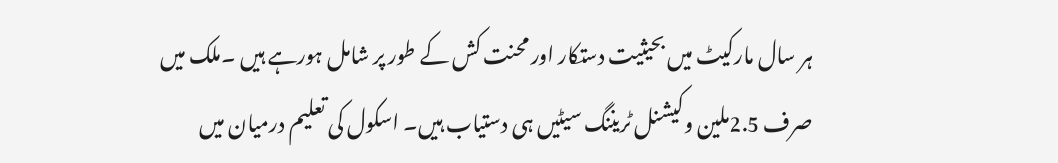ہر سال مارکیٹ میں بحیثیت دستکار اور محنت کش کے طور پر شامل ہورہے ہیں ۔ملک میں صرف 2.5ملین وکیشنل ٹریننگ سیٹیں ہی دستیاب ہیں۔ اسکول کی تعلیم درمیان میں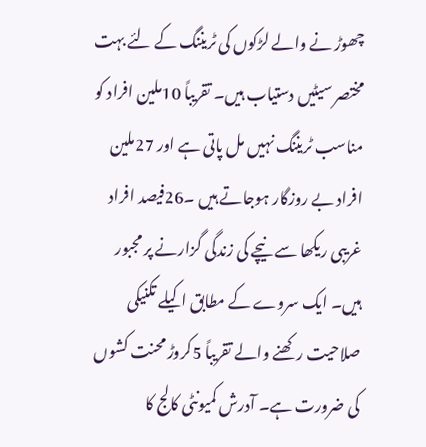چھوڑ نے والے لڑکوں کی ٹریننگ کے لئے بہت مختصر سیٹیں دستیاب ہیں۔ تقریباً 10ملین افراد کو مناسب ٹریننگ نہیں مل پاتی ہے اور 27ملین افراد بے روزگار ہوجاتے ہیں ۔26فیصد افراد غریبی ریکھا سے نیچے کی زندگی گزارنے پر مجبور ہیں۔ ایک سروے کے مطابق اکیلے تکنیکی صلاحیت رکھنے والے تقریباً 5کروڑ محنت کشوں کی ضرورت ہے۔ آدرش کمیونٹی کالج کا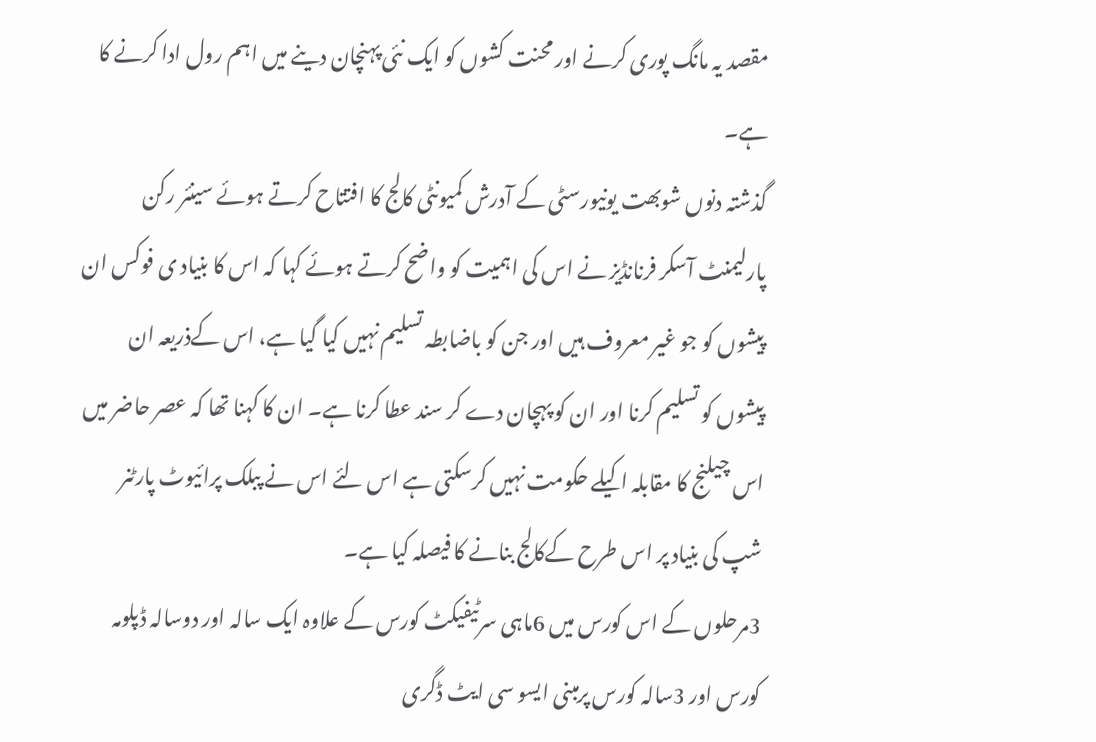مقصد یہ مانگ پوری کرنے اور محنت کشوں کو ایک نئی پہنچان دینے میں اہم رول ادا کرنے کا ہے۔
گذشتہ دنوں شوبھت یونیورسٹی کے آدرش کمیونٹی کالج کا افتتاح کرتے ہوئے سینئر رکن پارلیمنٹ آسکر فرنانڈیز نے اس کی اہمیت کو واضح کرتے ہوئے کہا کہ اس کا بنیاد ی فوکس ان پیشوں کو جو غیر معروف ہیں اور جن کو باضابطہ تسلیم نہیں کیا گیا ہے، اس کےذریعہ ان پیشوں کو تسلیم کرنا اور ان کو پہچان دے کر سند عطا کرنا ہے۔ ان کا کہنا تھا کہ عصر حاضر میں اس چیلنج کا مقابلہ اکیلے حکومت نہیں کرسکتی ہے اس لئے اس نے پبلک پرائیوٹ پارٹنر شپ کی بنیاد پر اس طرح کےکالج بنانے کا فیصلہ کیا ہے۔
3مرحلوں کے اس کورس میں 6ماہی سرٹیفیکٹ کورس کے علاوہ ایک سالہ اور دوسالہ ڈپلومہ کورس اور 3سالہ کورس پرمبنی ایسو سی ایٹ ڈگری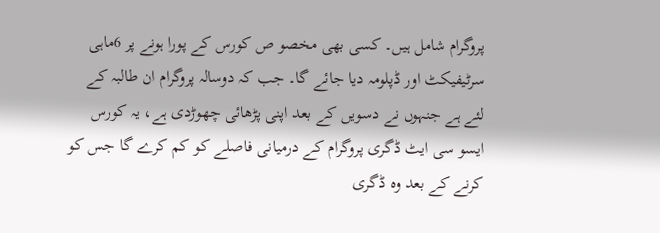پروگرام شامل ہیں۔ کسی بھی مخصو ص کورس کے پورا ہونے پر 6ماہی سرٹیفیکٹ اور ڈپلومہ دیا جائے گا۔ جب کہ دوسالہ پروگرام ان طالبہ کے لئے ہے جنہوں نے دسویں کے بعد اپنی پڑھائی چھوڑدی ہے، یہ کورس ایسو سی ایٹ ڈگری پروگرام کے درمیانی فاصلے کو کم کرے گا جس کو کرنے کے بعد وہ ڈگری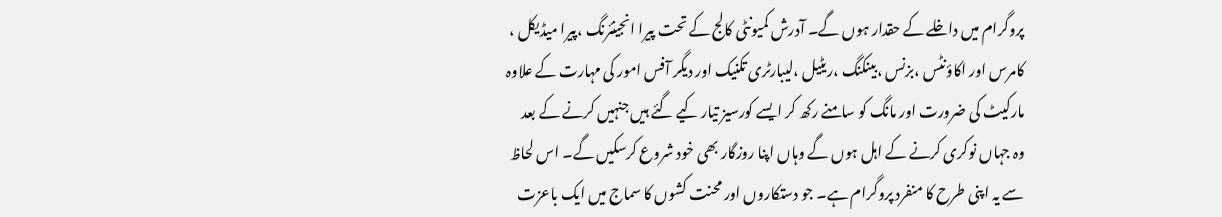پروگرام میں داخلے کے حقدار ہوں گے۔ آدرش کمیونٹی کالج کے تحت پیرا انجینئرنگ ،پیرا میڈیکل ، کامرس اور اکاؤنٹس ،بزنس ،بینکنگ ،ریٹیل ،لیبارٹری تکنیک اور دیگر آفس امور کی مہارت کے علاوہ مارکیٹ کی ضرورت اور مانگ کو سامنے رکھ کر ایسے کورسیز تیار کیے گئے ہیں جنہیں کرنے کے بعد وہ جہاں نوکری کرنے کے اہل ہوں گے وہاں اپنا روزگار بھی خود شروع کرسکیں گے۔ اس لحاظ سے یہ اپنی طرح کا منفرد پروگرام ہے۔ جو دستکاروں اور محنت کشوں کا سماج میں ایک باعزت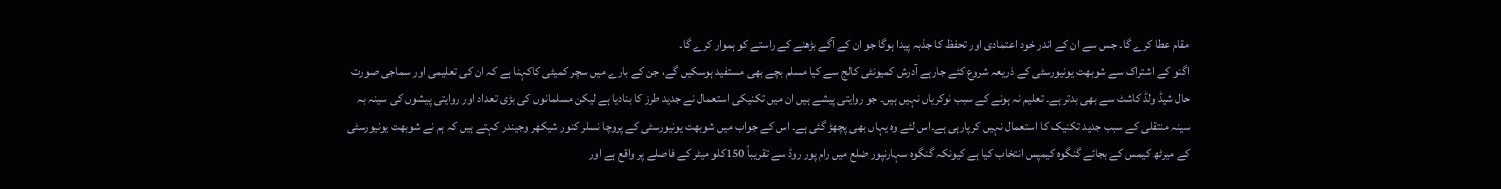مقام عطا کرے گا۔ جس سے ان کے اندر خود اعتمادی اور تحفظ کا جذبہ پیدا ہوگا جو ان کے آگے بڑھنے کے راستے کو ہموار کرے گا۔
اگنو کے اشتراک سے شوبھت یونیورسٹی کے ذریعہ شروع کئے جارہے آدرش کمیونٹی کالج سے کیا مسلم بچے بھی مستفید ہوسکیں گے، جن کے بارے میں سچر کمیٹی کاکہنا ہے کہ ان کی تعلیمی اور سماجی صورت حال شیڈ ولڈ کاشٹ سے بھی بدتر ہے۔ تعلیم نہ ہونے کے سبب نوکریاں نہیں ہیں۔ جو روایتی پیشے ہیں ان میں تکنیکی استعمال نے جدید طرز کا بنادیا ہے لیکن مسلمانوں کی بڑی تعداد اور روایتی پیشوں کی سینہ بہ سینہ منتقلی کے سبب جدید تکنیک کا استعمال نہیں کرپارہی ہے۔اس لئے وہ یہاں بھی پچھڑ گئی ہے۔ اس کے جواب میں شوبھت یونیورسٹی کے پروچا نسلر کنور شیکھر وجیندر کہتے ہیں کہ ہم نے شوبھت یونیورسٹی کے میرٹھ کیمس کے بجائے گنگوہ کیمپس انتخاب کیا ہے کیونکہ گنگوہ سہارنپور ضلع میں رام پور روڈ سے تقریباً 150کلو میٹر کے فاصلے پر واقع ہے اور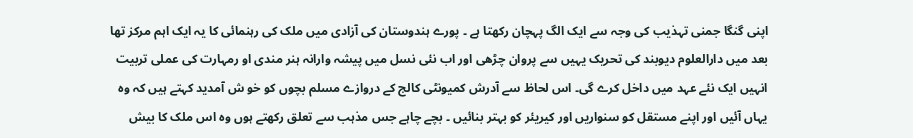اپنی گنگا جمنی تہذیب کی وجہ سے ایک الگ پہچان رکھتا ہے ۔ پورے ہندوستان کی آزادی میں ملک کی رہنمائی کا یہ ایک اہم مرکز تھا بعد میں دارالعلوم دیوبند کی تحریک یہیں سے پروان چڑھی اور اب نئی نسل میں پیشہ وارانہ ہنر مندی او رمہارت کی عملی تربیت انہیں ایک نئے عہد میں داخل کرے گی۔ اس لحاظ سے آدرش کمیونٹی کالج کے دروازے مسلم بچوں کو خو ش آمدید کہتے ہیں کہ وہ یہاں آئیں اور اپنے مستقل کو سنواریں اور کیریئر کو بہتر بنائیں ۔ بچے چاہے جس مذہب سے تعلق رکھتے ہوں وہ اس ملک کا بیش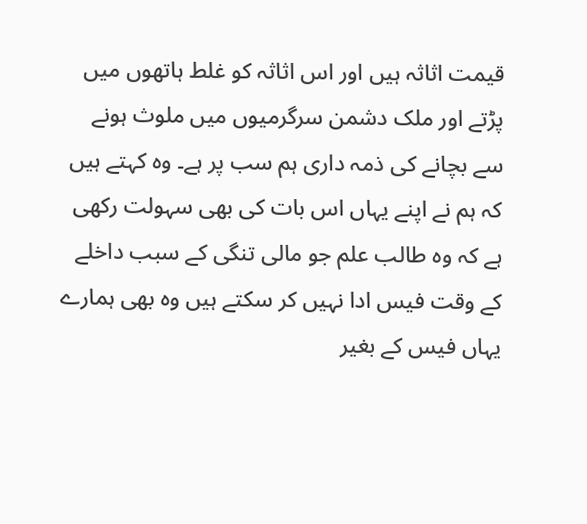قیمت اثاثہ ہیں اور اس اثاثہ کو غلط ہاتھوں میں پڑتے اور ملک دشمن سرگرمیوں میں ملوث ہونے سے بچانے کی ذمہ داری ہم سب پر ہے۔ وہ کہتے ہیں کہ ہم نے اپنے یہاں اس بات کی بھی سہولت رکھی ہے کہ وہ طالب علم جو مالی تنگی کے سبب داخلے کے وقت فیس ادا نہیں کر سکتے ہیں وہ بھی ہمارے یہاں فیس کے بغیر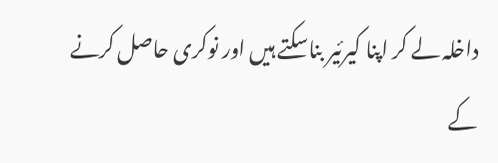داخلہ لے کر اپنا کیرئیر بناسکتے ہیں اور نوکری حاصل کرنے کے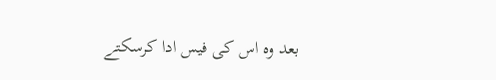بعد وہ اس کی فیس ادا کرسکتے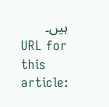ہیں۔
URL for this article: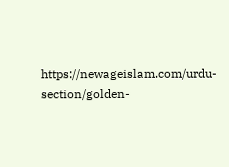https://newageislam.com/urdu-section/golden-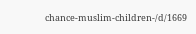chance-muslim-children-/d/1669